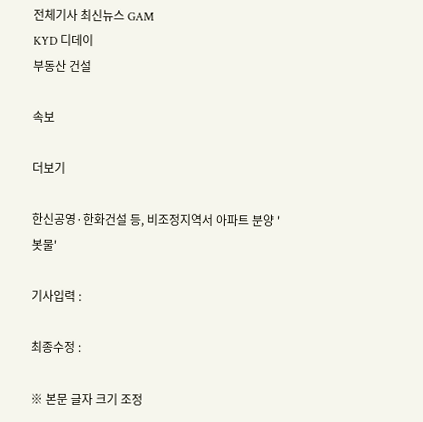전체기사 최신뉴스 GAM
KYD 디데이
부동산 건설

속보

더보기

한신공영·한화건설 등, 비조정지역서 아파트 분양 '봇물'

기사입력 :

최종수정 :

※ 본문 글자 크기 조정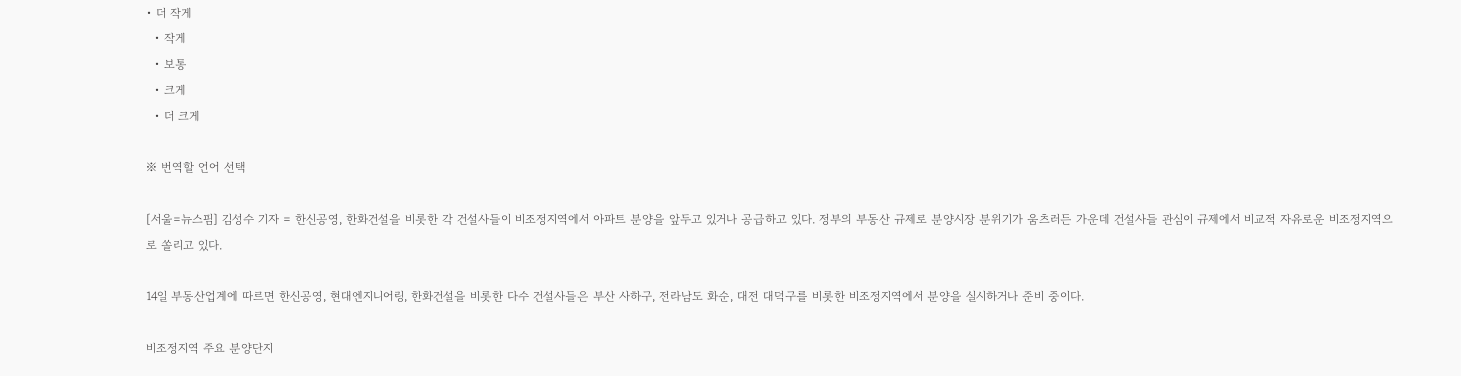• 더 작게
  • 작게
  • 보통
  • 크게
  • 더 크게

※ 번역할 언어 선택

[서울=뉴스핌] 김성수 기자 = 한신공영, 한화건설을 비롯한 각 건설사들이 비조정지역에서 아파트 분양을 앞두고 있거나 공급하고 있다. 정부의 부동산 규제로 분양시장 분위기가 움츠러든 가운데 건설사들 관심이 규제에서 비교적 자유로운 비조정지역으로 쏠리고 있다.

14일 부동산업계에 따르면 한신공영, 현대엔지니어링, 한화건설을 비롯한 다수 건설사들은 부산 사하구, 전라남도 화순, 대전 대덕구를 비롯한 비조정지역에서 분양을 실시하거나 준비 중이다.

비조정지역 주요 분양단지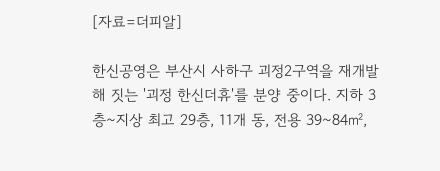[자료=더피알]

한신공영은 부산시 사하구 괴정2구역을 재개발해 짓는 '괴정 한신더휴'를 분양 중이다. 지하 3층~지상 최고 29층, 11개 동, 전용 39~84㎡,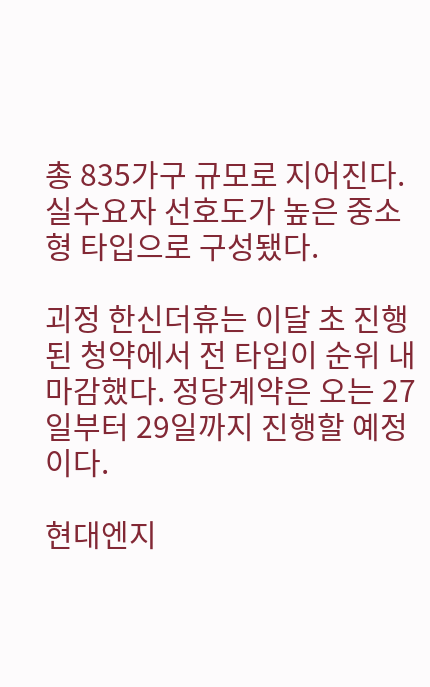총 835가구 규모로 지어진다. 실수요자 선호도가 높은 중소형 타입으로 구성됐다.

괴정 한신더휴는 이달 초 진행된 청약에서 전 타입이 순위 내 마감했다. 정당계약은 오는 27일부터 29일까지 진행할 예정이다.

현대엔지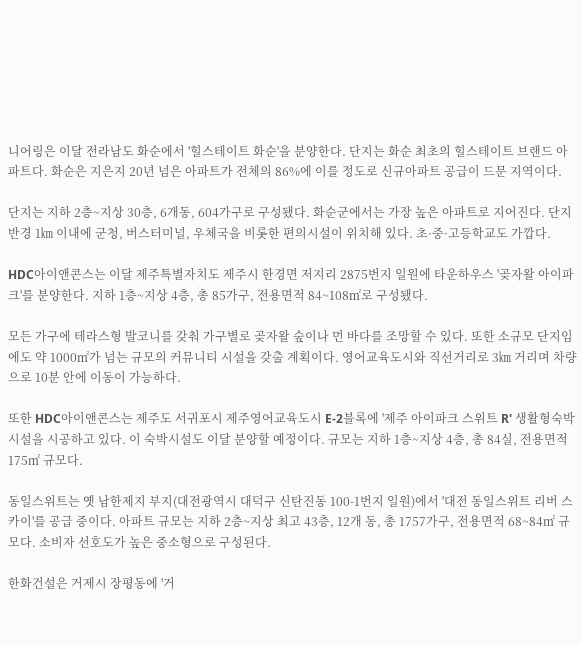니어링은 이달 전라남도 화순에서 '힐스테이트 화순'을 분양한다. 단지는 화순 최초의 힐스테이트 브랜드 아파트다. 화순은 지은지 20년 넘은 아파트가 전체의 86%에 이를 정도로 신규아파트 공급이 드문 지역이다.

단지는 지하 2층~지상 30층, 6개동, 604가구로 구성됐다. 화순군에서는 가장 높은 아파트로 지어진다. 단지 반경 1㎞ 이내에 군청, 버스터미널, 우체국을 비롯한 편의시설이 위치해 있다. 초·중·고등학교도 가깝다.

HDC아이앤콘스는 이달 제주특별자치도 제주시 한경면 저지리 2875번지 일원에 타운하우스 '곶자왈 아이파크'를 분양한다. 지하 1층~지상 4층, 총 85가구, 전용면적 84~108㎡로 구성됐다.

모든 가구에 테라스형 발코니를 갖춰 가구별로 곶자왈 숲이나 먼 바다를 조망할 수 있다. 또한 소규모 단지임에도 약 1000㎡가 넘는 규모의 커뮤니티 시설을 갖출 계획이다. 영어교육도시와 직선거리로 3㎞ 거리며 차량으로 10분 안에 이동이 가능하다.

또한 HDC아이앤콘스는 제주도 서귀포시 제주영어교육도시 E-2블록에 '제주 아이파크 스위트 R' 생활형숙박시설을 시공하고 있다. 이 숙박시설도 이달 분양할 예정이다. 규모는 지하 1층~지상 4층, 총 84실, 전용면적 175㎡ 규모다.

동일스위트는 옛 남한제지 부지(대전광역시 대덕구 신탄진동 100-1번지 일원)에서 '대전 동일스위트 리버 스카이'를 공급 중이다. 아파트 규모는 지하 2층~지상 최고 43층, 12개 동, 총 1757가구, 전용면적 68~84㎡ 규모다. 소비자 선호도가 높은 중소형으로 구성된다.

한화건설은 거제시 장평동에 '거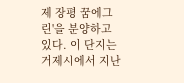제 장평 꿈에그린'을 분양하고 있다. 이 단지는 거제시에서 지난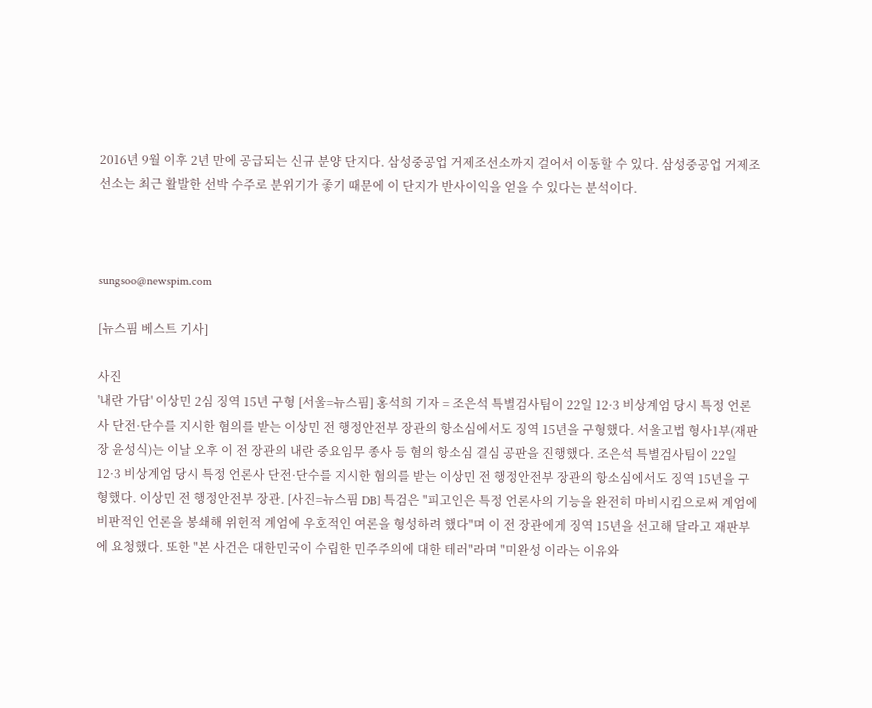2016년 9월 이후 2년 만에 공급되는 신규 분양 단지다. 삼성중공업 거제조선소까지 걸어서 이동할 수 있다. 삼성중공업 거제조선소는 최근 활발한 선박 수주로 분위기가 좋기 때문에 이 단지가 반사이익을 얻을 수 있다는 분석이다.



sungsoo@newspim.com

[뉴스핌 베스트 기사]

사진
'내란 가담' 이상민 2심 징역 15년 구형 [서울=뉴스핌] 홍석희 기자 = 조은석 특별검사팀이 22일 12·3 비상계엄 당시 특정 언론사 단전·단수를 지시한 혐의를 받는 이상민 전 행정안전부 장관의 항소심에서도 징역 15년을 구형했다. 서울고법 형사1부(재판장 윤성식)는 이날 오후 이 전 장관의 내란 중요임무 종사 등 혐의 항소심 결심 공판을 진행했다. 조은석 특별검사팀이 22일 12·3 비상계엄 당시 특정 언론사 단전·단수를 지시한 혐의를 받는 이상민 전 행정안전부 장관의 항소심에서도 징역 15년을 구형했다. 이상민 전 행정안전부 장관. [사진=뉴스핌 DB] 특검은 "피고인은 특정 언론사의 기능을 완전히 마비시킴으로써 계엄에 비판적인 언론을 봉쇄해 위헌적 계엄에 우호적인 여론을 형성하려 했다"며 이 전 장관에게 징역 15년을 선고해 달라고 재판부에 요청했다. 또한 "본 사건은 대한민국이 수립한 민주주의에 대한 테러"라며 "미완성 이라는 이유와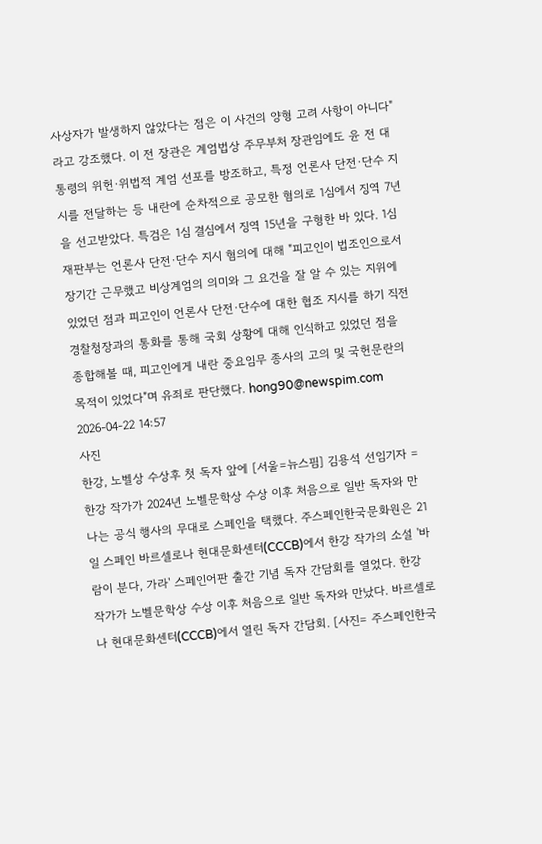사상자가 발생하지 않았다는 점은 이 사건의 양형 고려 사항이 아니다"라고 강조했다. 이 전 장관은 계엄법상 주무부처 장관임에도 윤 전 대통령의 위헌·위법적 계엄 선포를 방조하고, 특정 언론사 단전·단수 지시를 전달하는 등 내란에 순차적으로 공모한 혐의로 1심에서 징역 7년을 선고받았다. 특검은 1심 결심에서 징역 15년을 구형한 바 있다. 1심 재판부는 언론사 단전·단수 지시 혐의에 대해 "피고인이 법조인으로서 장기간 근무했고 비상계엄의 의미와 그 요건을 잘 알 수 있는 지위에 있었던 점과 피고인이 언론사 단전·단수에 대한 협조 지시를 하기 직전 경찰청장과의 통화를 통해 국회 상황에 대해 인식하고 있었던 점을 종합해볼 때, 피고인에게 내란 중요임무 종사의 고의 및 국헌문란의 목적이 있었다"며 유죄로 판단했다. hong90@newspim.com 2026-04-22 14:57
사진
한강, 노벨상 수상후 첫 독자 앞에 [서울=뉴스핌] 김용석 선임기자 = 한강 작가가 2024년 노벨문학상 수상 이후 처음으로 일반 독자와 만나는 공식 행사의 무대로 스페인을 택했다. 주스페인한국문화원은 21일 스페인 바르셀로나 현대문화센터(CCCB)에서 한강 작가의 소설 '바람이 분다, 가라' 스페인어판 출간 기념 독자 간담회를 열었다. 한강 작가가 노벨문학상 수상 이후 처음으로 일반 독자와 만났다. 바르셀로나 현대문화센터(CCCB)에서 열린 독자 간담회. [사진= 주스페인한국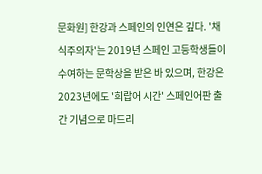문화원] 한강과 스페인의 인연은 깊다. '채식주의자'는 2019년 스페인 고등학생들이 수여하는 문학상을 받은 바 있으며, 한강은 2023년에도 '희랍어 시간' 스페인어판 출간 기념으로 마드리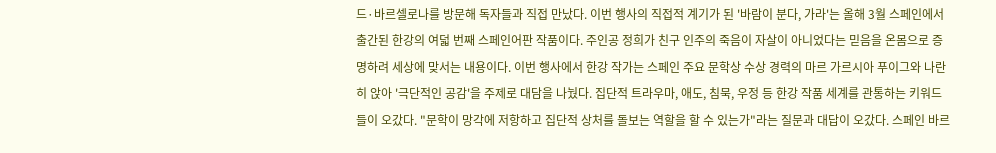드·바르셀로나를 방문해 독자들과 직접 만났다. 이번 행사의 직접적 계기가 된 '바람이 분다, 가라'는 올해 3월 스페인에서 출간된 한강의 여덟 번째 스페인어판 작품이다. 주인공 정희가 친구 인주의 죽음이 자살이 아니었다는 믿음을 온몸으로 증명하려 세상에 맞서는 내용이다. 이번 행사에서 한강 작가는 스페인 주요 문학상 수상 경력의 마르 가르시아 푸이그와 나란히 앉아 '극단적인 공감'을 주제로 대담을 나눴다. 집단적 트라우마, 애도, 침묵, 우정 등 한강 작품 세계를 관통하는 키워드들이 오갔다. "문학이 망각에 저항하고 집단적 상처를 돌보는 역할을 할 수 있는가"라는 질문과 대답이 오갔다. 스페인 바르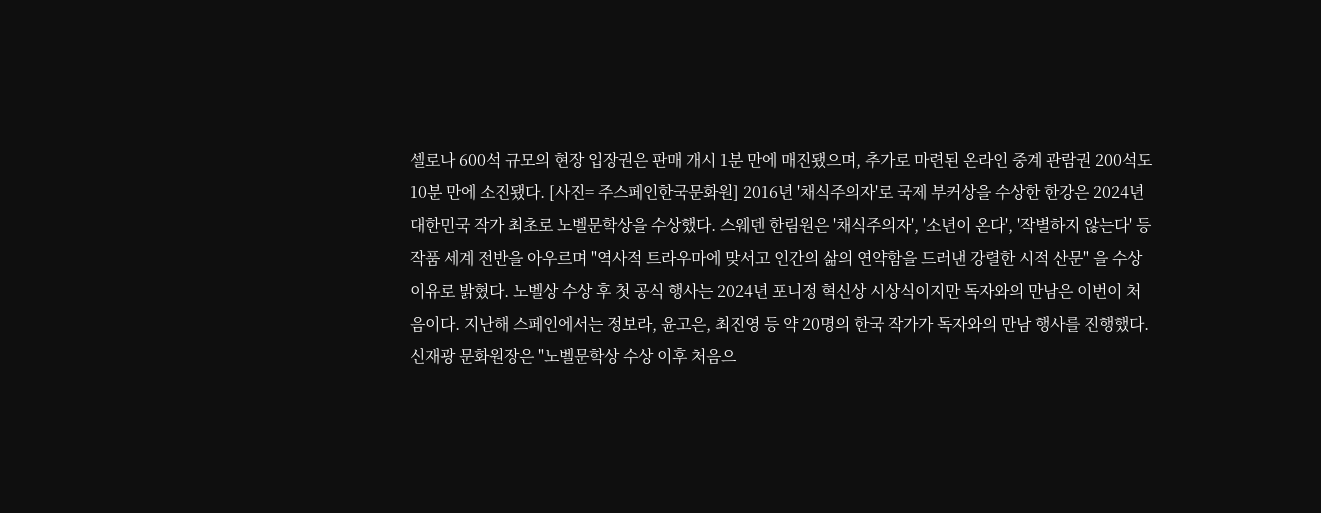셀로나 600석 규모의 현장 입장권은 판매 개시 1분 만에 매진됐으며, 추가로 마련된 온라인 중계 관람권 200석도 10분 만에 소진됐다. [사진= 주스페인한국문화원] 2016년 '채식주의자'로 국제 부커상을 수상한 한강은 2024년 대한민국 작가 최초로 노벨문학상을 수상했다. 스웨덴 한림원은 '채식주의자', '소년이 온다', '작별하지 않는다' 등 작품 세계 전반을 아우르며 "역사적 트라우마에 맞서고 인간의 삶의 연약함을 드러낸 강렬한 시적 산문" 을 수상 이유로 밝혔다. 노벨상 수상 후 첫 공식 행사는 2024년 포니정 혁신상 시상식이지만 독자와의 만남은 이번이 처음이다. 지난해 스페인에서는 정보라, 윤고은, 최진영 등 약 20명의 한국 작가가 독자와의 만남 행사를 진행했다. 신재광 문화원장은 "노벨문학상 수상 이후 처음으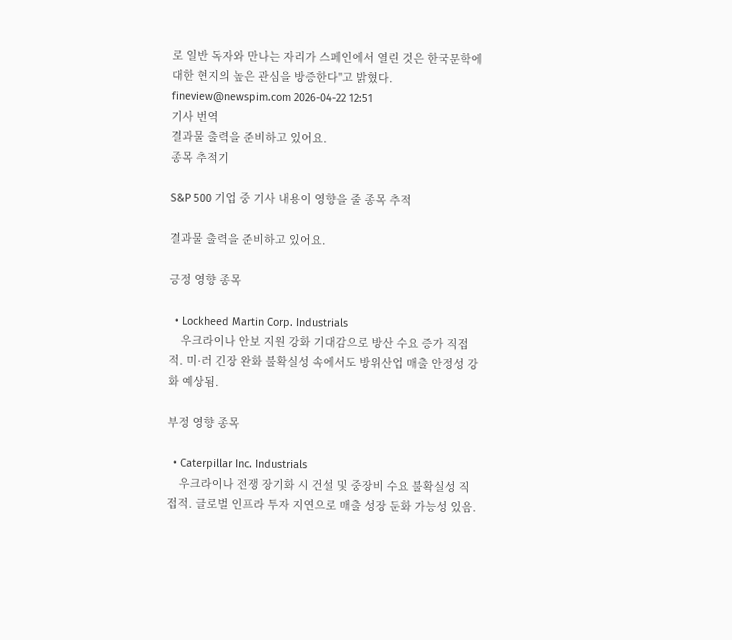로 일반 독자와 만나는 자리가 스페인에서 열린 것은 한국문학에 대한 현지의 높은 관심을 방증한다"고 밝혔다. fineview@newspim.com 2026-04-22 12:51
기사 번역
결과물 출력을 준비하고 있어요.
종목 추적기

S&P 500 기업 중 기사 내용이 영향을 줄 종목 추적

결과물 출력을 준비하고 있어요.

긍정 영향 종목

  • Lockheed Martin Corp. Industrials
    우크라이나 안보 지원 강화 기대감으로 방산 수요 증가 직접적. 미·러 긴장 완화 불확실성 속에서도 방위산업 매출 안정성 강화 예상됨.

부정 영향 종목

  • Caterpillar Inc. Industrials
    우크라이나 전쟁 장기화 시 건설 및 중장비 수요 불확실성 직접적. 글로벌 인프라 투자 지연으로 매출 성장 둔화 가능성 있음.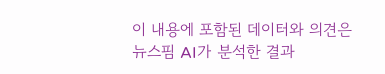이 내용에 포함된 데이터와 의견은 뉴스핌 AI가 분석한 결과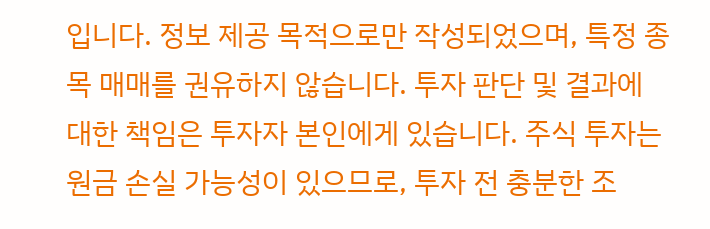입니다. 정보 제공 목적으로만 작성되었으며, 특정 종목 매매를 권유하지 않습니다. 투자 판단 및 결과에 대한 책임은 투자자 본인에게 있습니다. 주식 투자는 원금 손실 가능성이 있으므로, 투자 전 충분한 조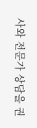사와 전문가 상담을 권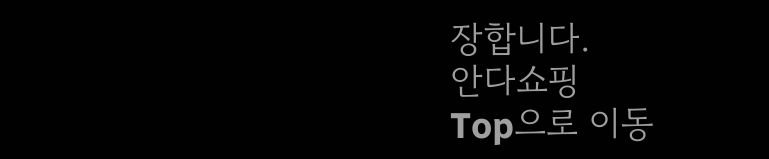장합니다.
안다쇼핑
Top으로 이동